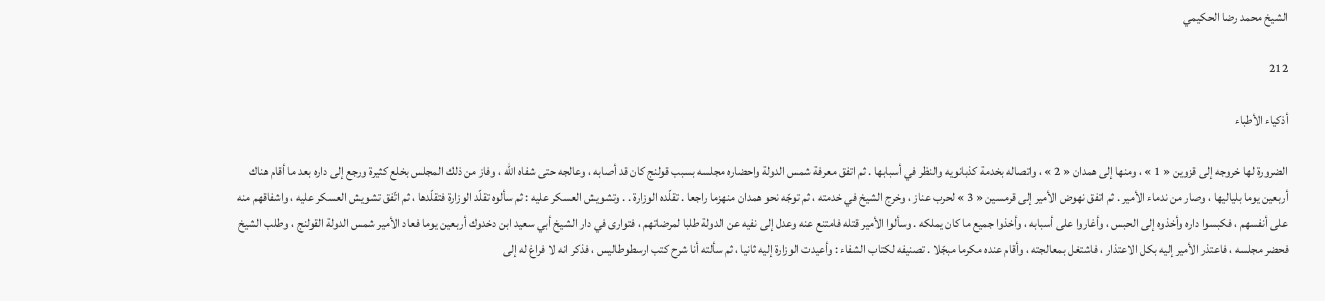الشيخ محمد رضا الحكيمي

212

أذكياء الأطباء

الضرورة لها خروجه إلى قزوين « 1 » ، ومنها إلى همدان « 2 » ، واتصاله بخدمة كذبانويه والنظر في أسبابها . ثم اتفق معرفة شمس الدولة واحضاره مجلسه بسبب قولنج كان قد أصابه ، وعالجه حتى شفاه اللّه ، وفاز من ذلك المجلس بخلع كثيرة ورجع إلى داره بعد ما أقام هناك أربعين يوما بلياليها ، وصار من ندماء الأمير . ثم اتفق نهوض الأمير إلى قرمسين « 3 » لحرب عناز ، وخرج الشيخ في خدمته ، ثم توجّه نحو همدان منهزما راجعا . تقلّده الوزارة . . وتشويش العسكر عليه : ثم سألوه تقلّد الوزارة فتقلّدها ، ثم اتّفق تشويش العسكر عليه ، واشفاقهم منه على أنفسهم ، فكبسوا داره وأخذوه إلى الحبس ، وأغاروا على أسبابه ، وأخذوا جميع ما كان يملكه . وسألوا الأمير قتله فامتنع عنه وعدل إلى نفيه عن الدولة طلبا لمرضاتهم ، فتوارى في دار الشيخ أبي سعيد ابن دخدوك أربعين يوما فعاد الأمير شمس الدولة القولنج ، وطلب الشيخ فحضر مجلسه ، فاعتذر الأمير إليه بكل الاعتذار ، فاشتغل بمعالجته ، وأقام عنده مكرما مبجّلا . تصنيفه لكتاب الشفاء : وأعيدت الوزارة إليه ثانيا ، ثم سألته أنا شرح كتب ارسطوطاليس ، فذكر انه لا فراغ له إلى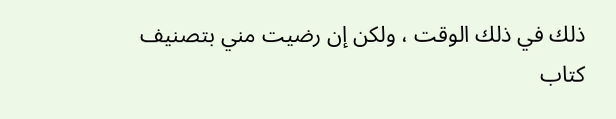ذلك في ذلك الوقت ، ولكن إن رضيت مني بتصنيف كتاب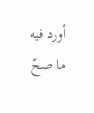أورد فيه ما صحّ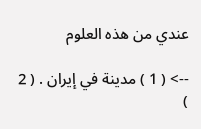عندي من هذه العلوم

--> ( 1 ) مدينة في إيران . ( 2 )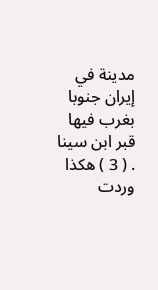مدينة في إيران جنوبا بغرب فيها قبر ابن سينا . ( 3 ) هكذا وردت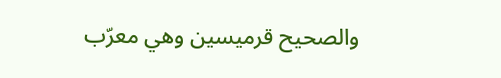والصحيح قرميسين وهي معرّب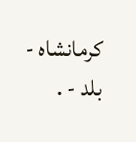كرمانشاه - بلد - .